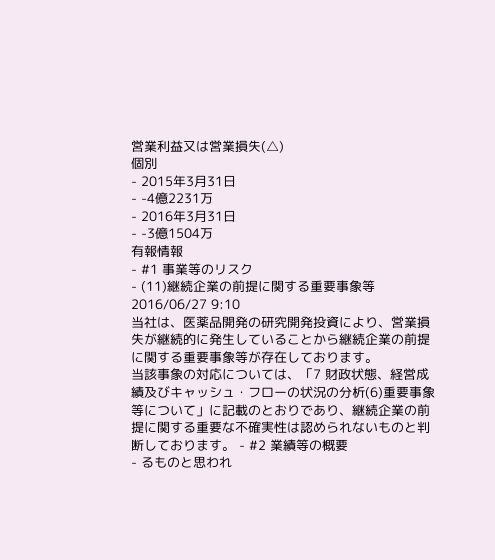営業利益又は営業損失(△)
個別
- 2015年3月31日
- -4億2231万
- 2016年3月31日
- -3億1504万
有報情報
- #1 事業等のリスク
- (11)継続企業の前提に関する重要事象等2016/06/27 9:10
当社は、医薬品開発の研究開発投資により、営業損失が継続的に発生していることから継続企業の前提に関する重要事象等が存在しております。
当該事象の対応については、「7 財政状態、経営成績及びキャッシュ・フローの状況の分析(6)重要事象等について」に記載のとおりであり、継続企業の前提に関する重要な不確実性は認められないものと判断しております。 - #2 業績等の概要
- るものと思われ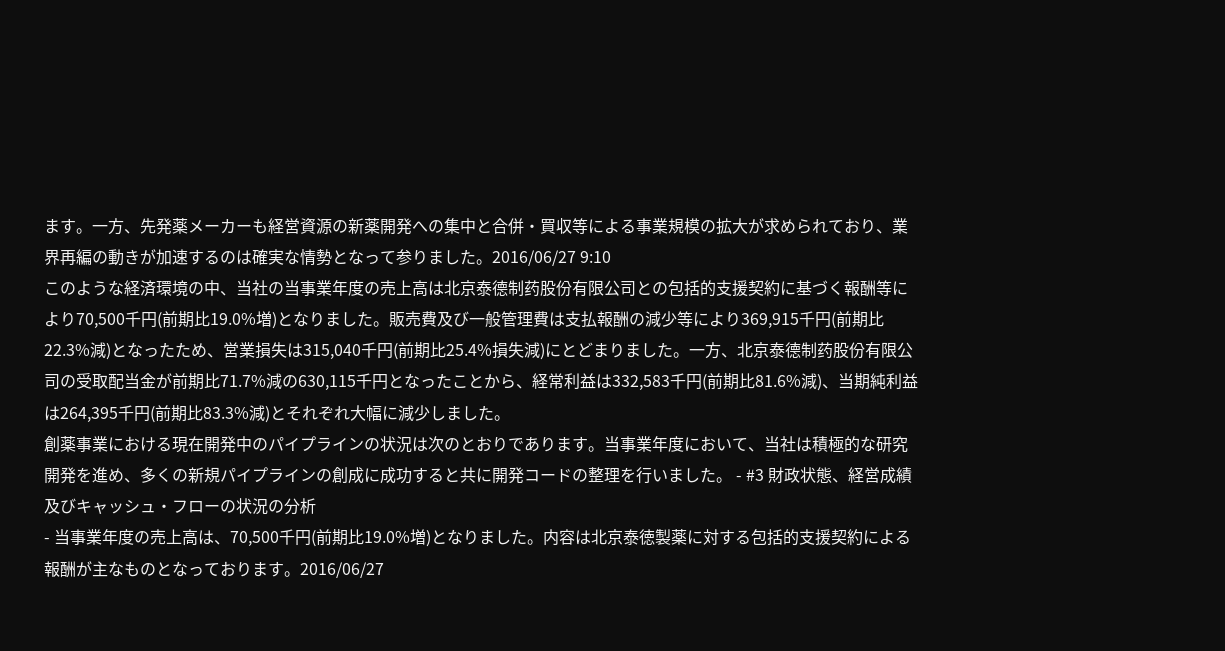ます。一方、先発薬メーカーも経営資源の新薬開発への集中と合併・買収等による事業規模の拡大が求められており、業界再編の動きが加速するのは確実な情勢となって参りました。2016/06/27 9:10
このような経済環境の中、当社の当事業年度の売上高は北京泰德制药股份有限公司との包括的支援契約に基づく報酬等により70,500千円(前期比19.0%増)となりました。販売費及び一般管理費は支払報酬の減少等により369,915千円(前期比22.3%減)となったため、営業損失は315,040千円(前期比25.4%損失減)にとどまりました。一方、北京泰德制药股份有限公司の受取配当金が前期比71.7%減の630,115千円となったことから、経常利益は332,583千円(前期比81.6%減)、当期純利益は264,395千円(前期比83.3%減)とそれぞれ大幅に減少しました。
創薬事業における現在開発中のパイプラインの状況は次のとおりであります。当事業年度において、当社は積極的な研究開発を進め、多くの新規パイプラインの創成に成功すると共に開発コードの整理を行いました。 - #3 財政状態、経営成績及びキャッシュ・フローの状況の分析
- 当事業年度の売上高は、70,500千円(前期比19.0%増)となりました。内容は北京泰徳製薬に対する包括的支援契約による報酬が主なものとなっております。2016/06/27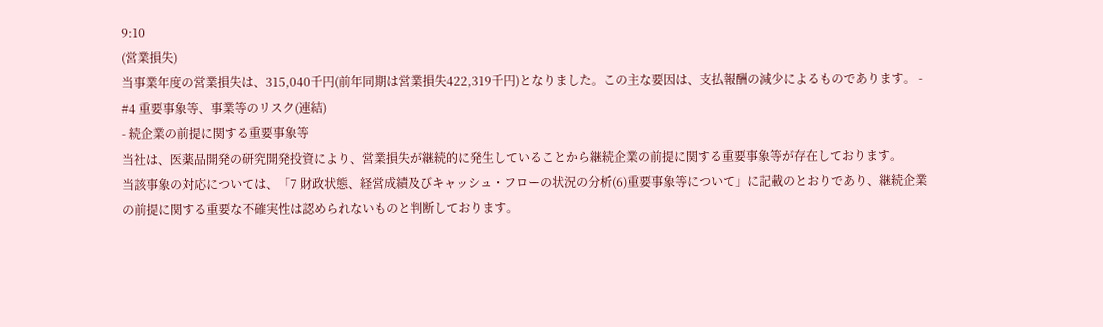9:10
(営業損失)
当事業年度の営業損失は、315,040千円(前年同期は営業損失422,319千円)となりました。この主な要因は、支払報酬の減少によるものであります。 - #4 重要事象等、事業等のリスク(連結)
- 続企業の前提に関する重要事象等
当社は、医薬品開発の研究開発投資により、営業損失が継続的に発生していることから継続企業の前提に関する重要事象等が存在しております。
当該事象の対応については、「7 財政状態、経営成績及びキャッシュ・フローの状況の分析(6)重要事象等について」に記載のとおりであり、継続企業の前提に関する重要な不確実性は認められないものと判断しております。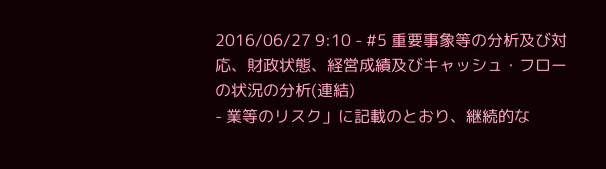2016/06/27 9:10 - #5 重要事象等の分析及び対応、財政状態、経営成績及びキャッシュ・フローの状況の分析(連結)
- 業等のリスク」に記載のとおり、継続的な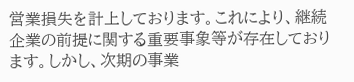営業損失を計上しております。これにより、継続企業の前提に関する重要事象等が存在しております。しかし、次期の事業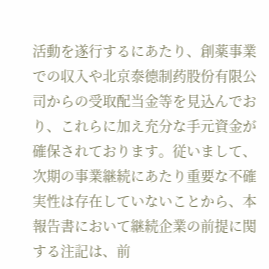活動を遂行するにあたり、創薬事業での収入や北京泰德制药股份有限公司からの受取配当金等を見込んでおり、これらに加え充分な手元資金が確保されております。従いまして、次期の事業継続にあたり重要な不確実性は存在していないことから、本報告書において継続企業の前提に関する注記は、前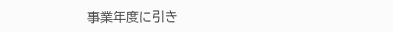事業年度に引き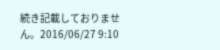続き記載しておりません。2016/06/27 9:10